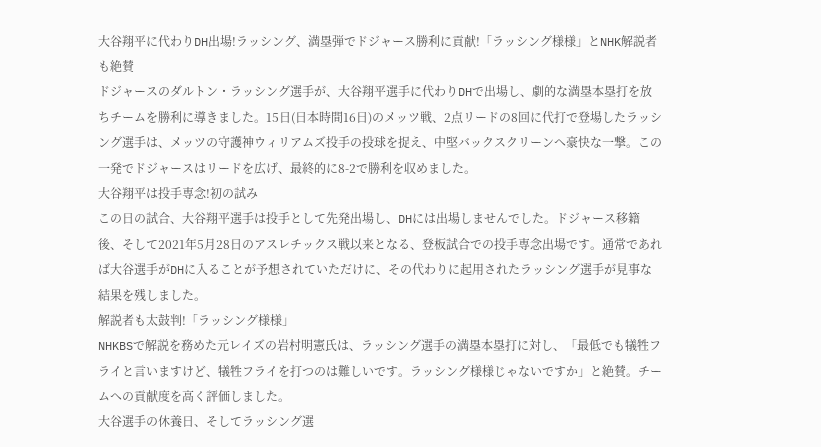大谷翔平に代わりDH出場!ラッシング、満塁弾でドジャース勝利に貢献!「ラッシング様様」とNHK解説者も絶賛
ドジャースのダルトン・ラッシング選手が、大谷翔平選手に代わりDHで出場し、劇的な満塁本塁打を放ちチームを勝利に導きました。15日(日本時間16日)のメッツ戦、2点リードの8回に代打で登場したラッシング選手は、メッツの守護神ウィリアムズ投手の投球を捉え、中堅バックスクリーンへ豪快な一撃。この一発でドジャースはリードを広げ、最終的に8-2で勝利を収めました。
大谷翔平は投手専念!初の試み
この日の試合、大谷翔平選手は投手として先発出場し、DHには出場しませんでした。ドジャース移籍後、そして2021年5月28日のアスレチックス戦以来となる、登板試合での投手専念出場です。通常であれば大谷選手がDHに入ることが予想されていただけに、その代わりに起用されたラッシング選手が見事な結果を残しました。
解説者も太鼓判!「ラッシング様様」
NHKBSで解説を務めた元レイズの岩村明憲氏は、ラッシング選手の満塁本塁打に対し、「最低でも犠牲フライと言いますけど、犠牲フライを打つのは難しいです。ラッシング様様じゃないですか」と絶賛。チームへの貢献度を高く評価しました。
大谷選手の休養日、そしてラッシング選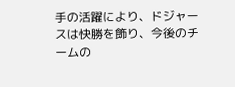手の活躍により、ドジャースは快勝を飾り、今後のチームの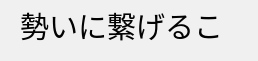勢いに繋げるこ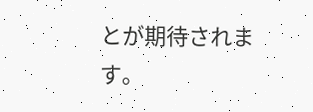とが期待されます。